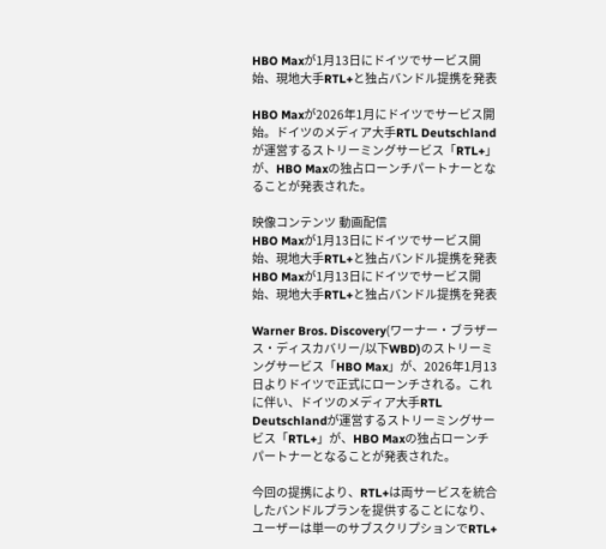HBO Maxが1月13日にドイツでサービス開始、現地大手RTL+と独占バンドル提携を発表

HBO Maxが2026年1月にドイツでサービス開始。ドイツのメディア大手RTL Deutschlandが運営するストリーミングサービス「RTL+」が、HBO Maxの独占ローンチパートナーとなることが発表された。

映像コンテンツ 動画配信
HBO Maxが1月13日にドイツでサービス開始、現地大手RTL+と独占バンドル提携を発表
HBO Maxが1月13日にドイツでサービス開始、現地大手RTL+と独占バンドル提携を発表

Warner Bros. Discovery(ワーナー・ブラザース・ディスカバリー/以下WBD)のストリーミングサービス「HBO Max」が、2026年1月13日よりドイツで正式にローンチされる。これに伴い、ドイツのメディア大手RTL Deutschlandが運営するストリーミングサービス「RTL+」が、HBO Maxの独占ローンチパートナーとなることが発表された。

今回の提携により、RTL+は両サービスを統合したバンドルプランを提供することになり、ユーザーは単一のサブスクリプションでRTL+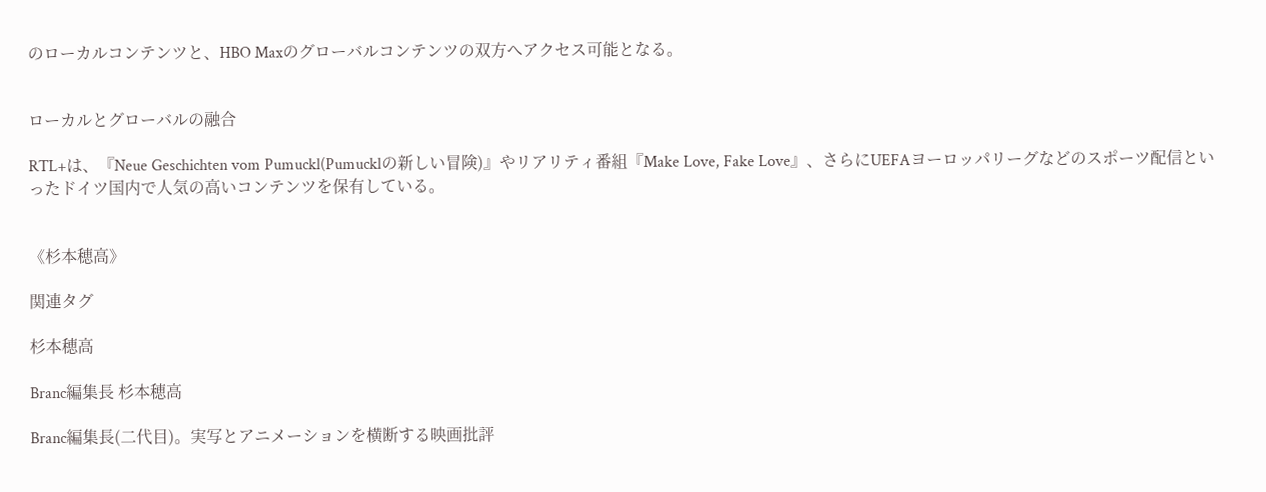のローカルコンテンツと、HBO Maxのグローバルコンテンツの双方へアクセス可能となる。


ローカルとグローバルの融合

RTL+は、『Neue Geschichten vom Pumuckl(Pumucklの新しい冒険)』やリアリティ番組『Make Love, Fake Love』、さらにUEFAヨーロッパリーグなどのスポーツ配信といったドイツ国内で人気の高いコンテンツを保有している。


《杉本穂高》

関連タグ

杉本穂高

Branc編集長 杉本穂高

Branc編集長(二代目)。実写とアニメーションを横断する映画批評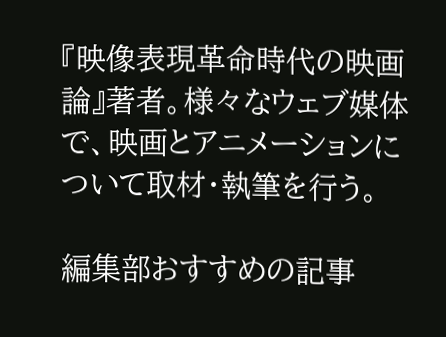『映像表現革命時代の映画論』著者。様々なウェブ媒体で、映画とアニメーションについて取材・執筆を行う。

編集部おすすめの記事